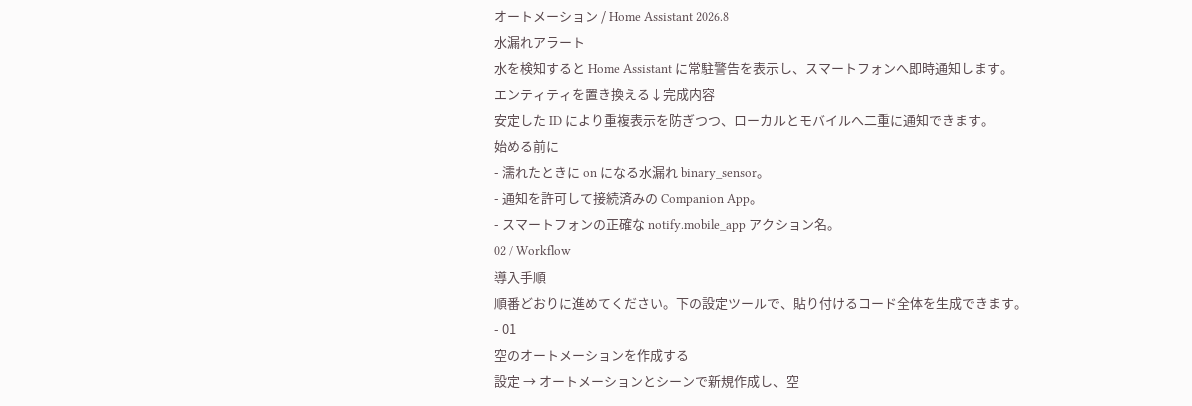オートメーション / Home Assistant 2026.8
水漏れアラート
水を検知すると Home Assistant に常駐警告を表示し、スマートフォンへ即時通知します。
エンティティを置き換える↓完成内容
安定した ID により重複表示を防ぎつつ、ローカルとモバイルへ二重に通知できます。
始める前に
- 濡れたときに on になる水漏れ binary_sensor。
- 通知を許可して接続済みの Companion App。
- スマートフォンの正確な notify.mobile_app アクション名。
02 / Workflow
導入手順
順番どおりに進めてください。下の設定ツールで、貼り付けるコード全体を生成できます。
- 01
空のオートメーションを作成する
設定 → オートメーションとシーンで新規作成し、空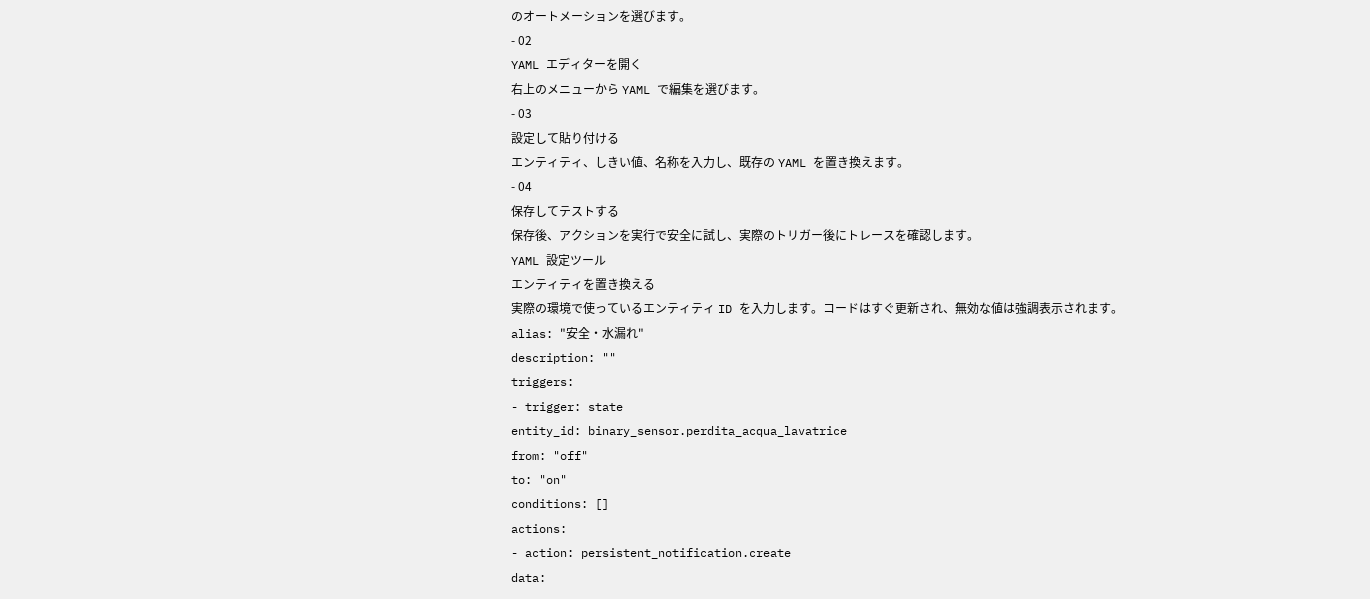のオートメーションを選びます。
- 02
YAML エディターを開く
右上のメニューから YAML で編集を選びます。
- 03
設定して貼り付ける
エンティティ、しきい値、名称を入力し、既存の YAML を置き換えます。
- 04
保存してテストする
保存後、アクションを実行で安全に試し、実際のトリガー後にトレースを確認します。
YAML 設定ツール
エンティティを置き換える
実際の環境で使っているエンティティ ID を入力します。コードはすぐ更新され、無効な値は強調表示されます。
alias: "安全・水漏れ"
description: ""
triggers:
- trigger: state
entity_id: binary_sensor.perdita_acqua_lavatrice
from: "off"
to: "on"
conditions: []
actions:
- action: persistent_notification.create
data: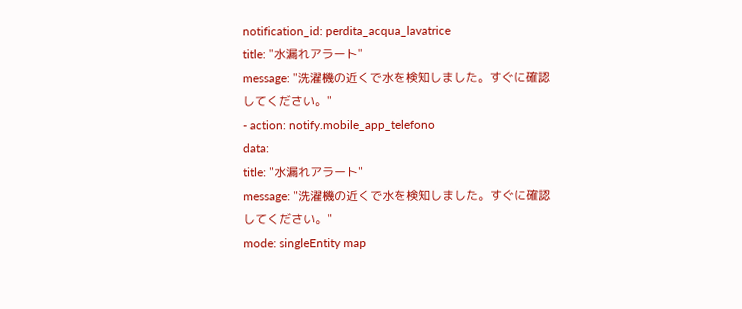notification_id: perdita_acqua_lavatrice
title: "水漏れアラート"
message: "洗濯機の近くで水を検知しました。すぐに確認してください。"
- action: notify.mobile_app_telefono
data:
title: "水漏れアラート"
message: "洗濯機の近くで水を検知しました。すぐに確認してください。"
mode: singleEntity map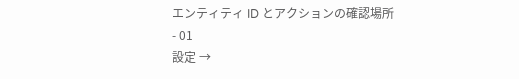エンティティ ID とアクションの確認場所
- 01
設定 →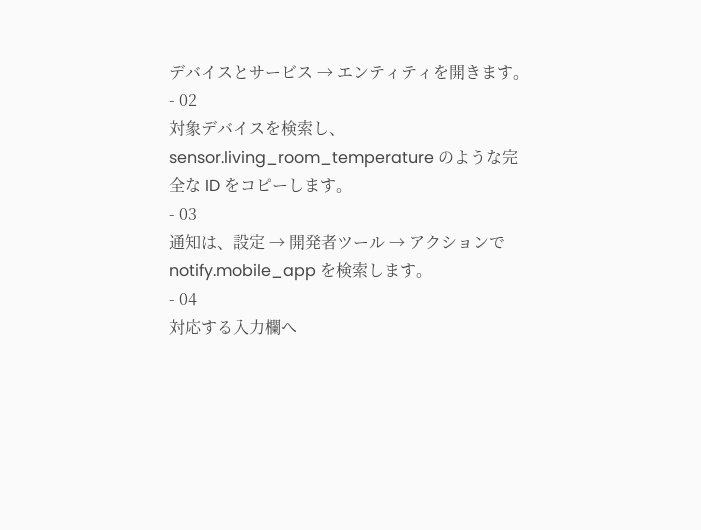デバイスとサービス → エンティティを開きます。
- 02
対象デバイスを検索し、sensor.living_room_temperature のような完全な ID をコピーします。
- 03
通知は、設定 → 開発者ツール → アクションで notify.mobile_app を検索します。
- 04
対応する入力欄へ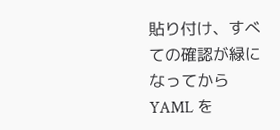貼り付け、すべての確認が緑になってから YAML を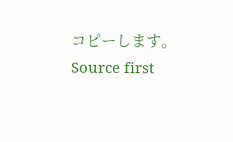コピーします。
Source first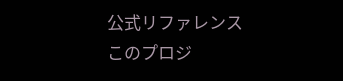公式リファレンス
このプロジ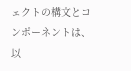ェクトの構文とコンポーネントは、以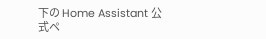下の Home Assistant 公式ペ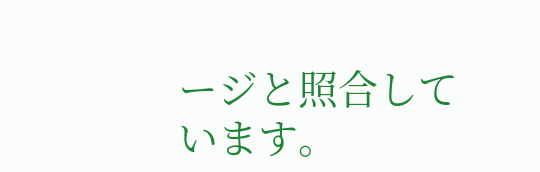ージと照合しています。